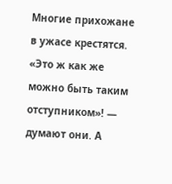Многие прихожане в ужасе крестятся. «Это ж как же можно быть таким отступником»! — думают они. А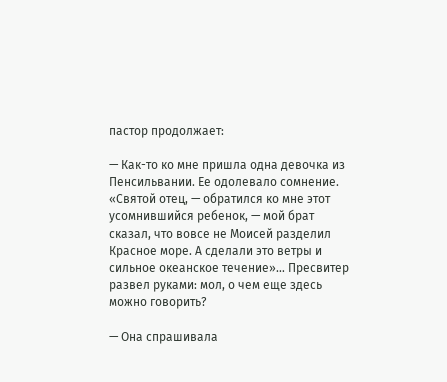пастор продолжает:

— Как-то ко мне пришла одна девочка из Пенсильвании. Ее одолевало сомнение. «Святой отец, — обратился ко мне этот усомнившийся ребенок, — мой брат сказал, что вовсе не Моисей разделил Красное море. А сделали это ветры и сильное океанское течение»… Пресвитер развел руками: мол, о чем еще здесь можно говорить?

— Она спрашивала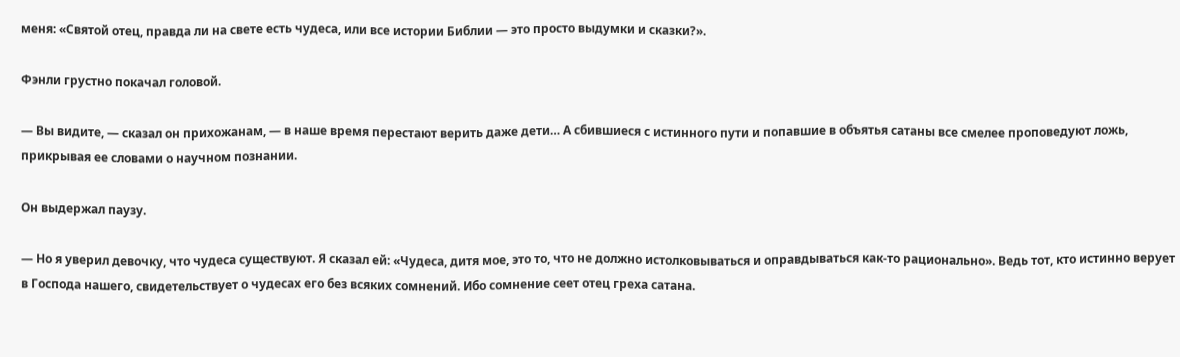меня: «Святой отец, правда ли на свете есть чудеса, или все истории Библии — это просто выдумки и сказки?».

Фэнли грустно покачал головой.

— Вы видите, — сказал он прихожанам, — в наше время перестают верить даже дети… А сбившиеся с истинного пути и попавшие в объятья сатаны все смелее проповедуют ложь, прикрывая ее словами о научном познании.

Он выдержал паузу.

— Но я уверил девочку, что чудеса существуют. Я сказал ей: «Чудеса, дитя мое, это то, что не должно истолковываться и оправдываться как-то рационально». Ведь тот, кто истинно верует в Господа нашего, свидетельствует о чудесах его без всяких сомнений. Ибо сомнение сеет отец греха сатана.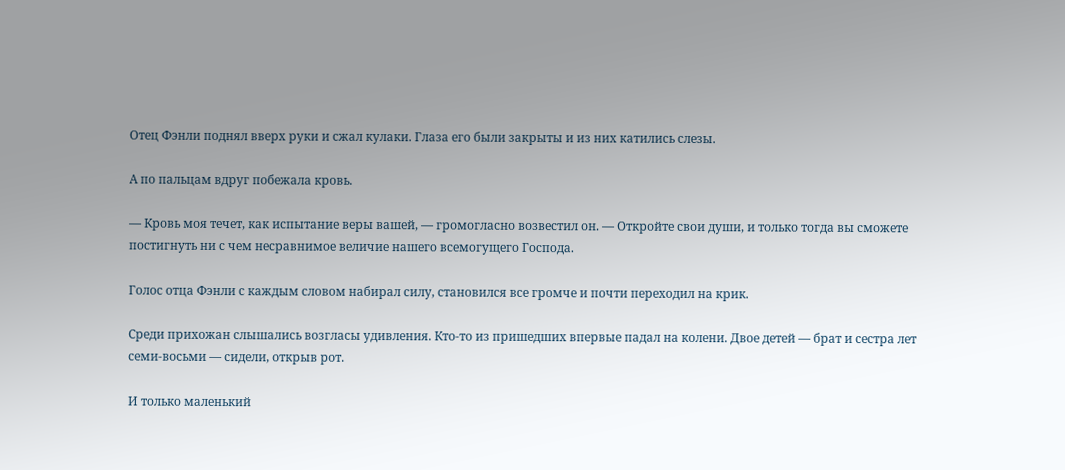Отец Фэнли поднял вверх руки и сжал кулаки. Глаза его были закрыты и из них катились слезы.

А по пальцам вдруг побежала кровь.

— Кровь моя течет, как испытание веры вашей, — громогласно возвестил он. — Откройте свои души, и только тогда вы сможете постигнуть ни с чем несравнимое величие нашего всемогущего Господа.

Голос отца Фэнли с каждым словом набирал силу, становился все громче и почти переходил на крик.

Среди прихожан слышались возгласы удивления. Кто-то из пришедших впервые падал на колени. Двое детей — брат и сестра лет семи-восьми — сидели, открыв рот.

И только маленький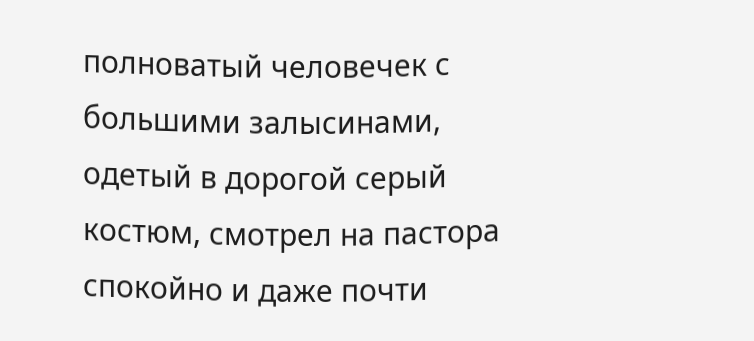полноватый человечек с большими залысинами, одетый в дорогой серый костюм, смотрел на пастора спокойно и даже почти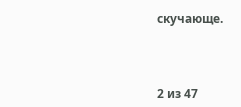скучающе.



2 из 47